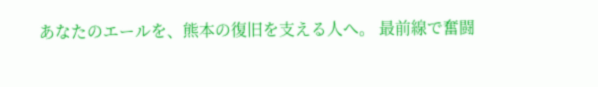あなたのエールを、熊本の復旧を支える人へ。 最前線で奮闘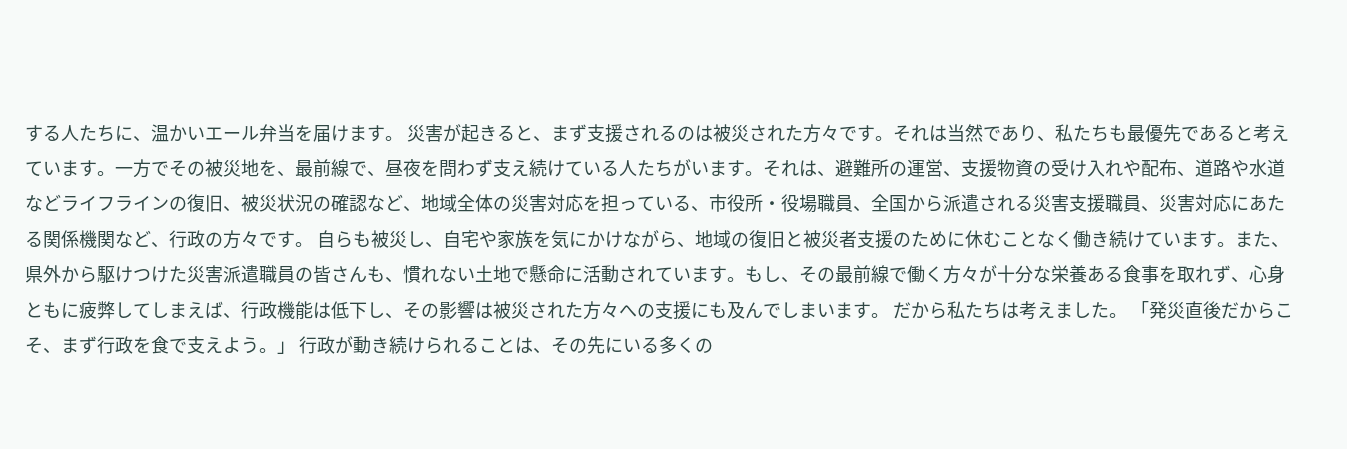する人たちに、温かいエール弁当を届けます。 災害が起きると、まず支援されるのは被災された方々です。それは当然であり、私たちも最優先であると考えています。一方でその被災地を、最前線で、昼夜を問わず支え続けている人たちがいます。それは、避難所の運営、支援物資の受け入れや配布、道路や水道などライフラインの復旧、被災状況の確認など、地域全体の災害対応を担っている、市役所・役場職員、全国から派遣される災害支援職員、災害対応にあたる関係機関など、行政の方々です。 自らも被災し、自宅や家族を気にかけながら、地域の復旧と被災者支援のために休むことなく働き続けています。また、県外から駆けつけた災害派遣職員の皆さんも、慣れない土地で懸命に活動されています。もし、その最前線で働く方々が十分な栄養ある食事を取れず、心身ともに疲弊してしまえば、行政機能は低下し、その影響は被災された方々への支援にも及んでしまいます。 だから私たちは考えました。 「発災直後だからこそ、まず行政を食で支えよう。」 行政が動き続けられることは、その先にいる多くの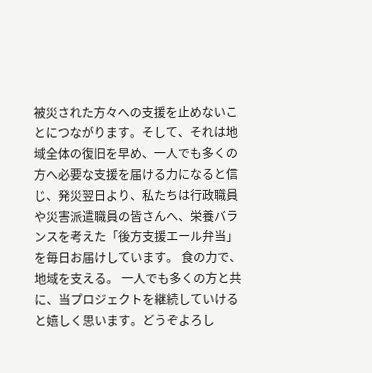被災された方々への支援を止めないことにつながります。そして、それは地域全体の復旧を早め、一人でも多くの方へ必要な支援を届ける力になると信じ、発災翌日より、私たちは行政職員や災害派遣職員の皆さんへ、栄養バランスを考えた「後方支援エール弁当」を毎日お届けしています。 食の力で、地域を支える。 一人でも多くの方と共に、当プロジェクトを継続していけると嬉しく思います。どうぞよろし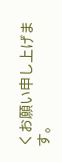くお願い申し上げます。